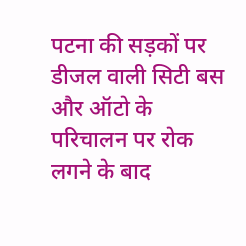पटना की सड़कों पर डीजल वाली सिटी बस और ऑटो के परिचालन पर रोक लगने के बाद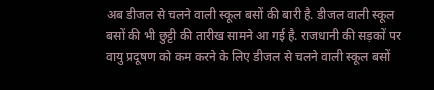अब डीजल से चलने वाली स्कूल बसों की बारी है. डीजल वाली स्कूल बसों की भी छुट्टी की तारीख सामने आ गई है. राजधानी की सड़कों पर वायु प्रदूषण को कम करने के लिए डीजल से चलने वाली स्कूल बसों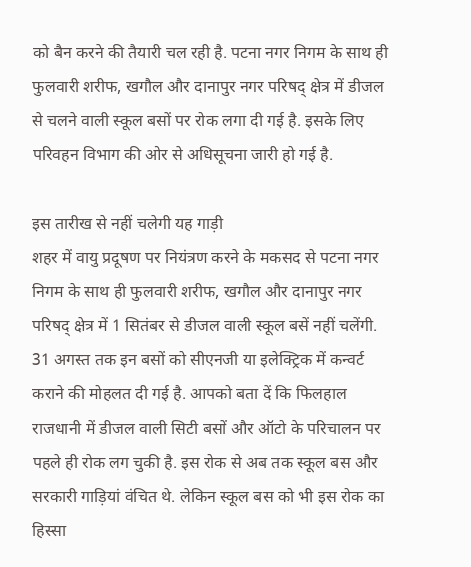को बैन करने की तैयारी चल रही है. पटना नगर निगम के साथ ही फुलवारी शरीफ, खगौल और दानापुर नगर परिषद् क्षेत्र में डीजल से चलने वाली स्कूल बसों पर रोक लगा दी गई है. इसके लिए परिवहन विभाग की ओर से अधिसूचना जारी हो गई है.

इस तारीख से नहीं चलेगी यह गाड़ी
शहर में वायु प्रदूषण पर नियंत्रण करने के मकसद से पटना नगर निगम के साथ ही फुलवारी शरीफ, खगौल और दानापुर नगर परिषद् क्षेत्र में 1 सितंबर से डीजल वाली स्कूल बसें नहीं चलेंगी. 31 अगस्त तक इन बसों को सीएनजी या इलेक्ट्रिक में कन्वर्ट कराने की मोहलत दी गई है. आपको बता दें कि फिलहाल राजधानी में डीजल वाली सिटी बसों और ऑटो के परिचालन पर पहले ही रोक लग चुकी है. इस रोक से अब तक स्कूल बस और सरकारी गाड़ियां वंचित थे. लेकिन स्कूल बस को भी इस रोक का हिस्सा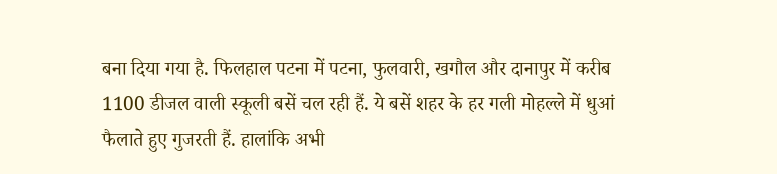बना दिया गया है. फिलहाल पटना में पटना, फुलवारी, खगौल और दानापुर में करीब 1100 डीजल वाली स्कूली बसें चल रही हैं. ये बसें शहर के हर गली मोहल्ले में धुआं फैलाते हुए गुजरती हैं. हालांकि अभी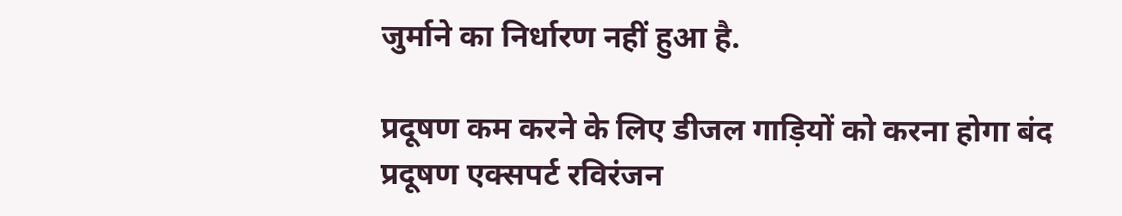जुर्माने का निर्धारण नहीं हुआ है.

प्रदूषण कम करने के लिए डीजल गाड़ियों को करना होगा बंद
प्रदूषण एक्सपर्ट रविरंजन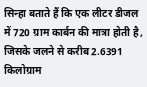सिन्हा बताते हैं कि एक लीटर डीजल में 720 ग्राम कार्बन की मात्रा होती है, जिसके जलने से करीब 2.6391 किलोग्राम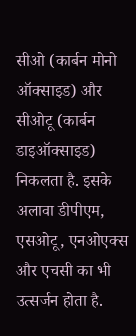सीओ (कार्बन मोनो ऑक्साइड) और सीओटू (कार्बन डाइऑक्साइड) निकलता है. इसके अलावा डीपीएम, एसओटू, एनओएक्स और एचसी का भी उत्सर्जन होता है.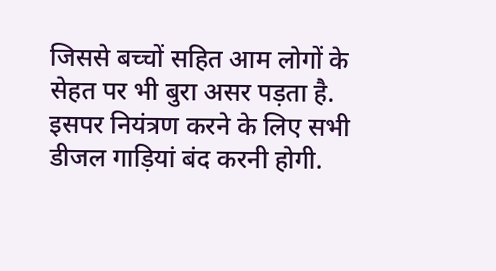जिससे बच्चों सहित आम लोगों के सेहत पर भी बुरा असर पड़ता है. इसपर नियंत्रण करने के लिए सभी डीजल गाड़ियां बंद करनी होगी.